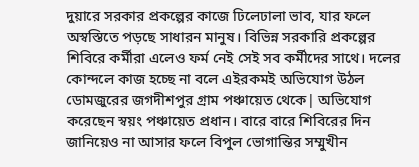দুয়ারে সরকার প্রকল্পের কাজে ঢিলেঢালা ভাব, যার ফলে অস্বস্তিতে পড়ছে সাধারন মানুষ। বিভিন্ন সরকারি প্রকল্পের শিবিরে কর্মীরা এলেও ফর্ম নেই সেই সব কর্মীদের সাথে। দলের কোন্দলে কাজ হচ্ছে না বলে এইরকমই অভিযোগ উঠল ডোমজুরের জগদীশপুর গ্রাম পঞ্চায়েত থেকে| অভিযোগ করেছেন স্বয়ং পঞ্চায়েত প্রধান। বারে বারে শিবিরের দিন জানিয়েও না আসার ফলে বিপুল ভোগান্তির সম্মুখীন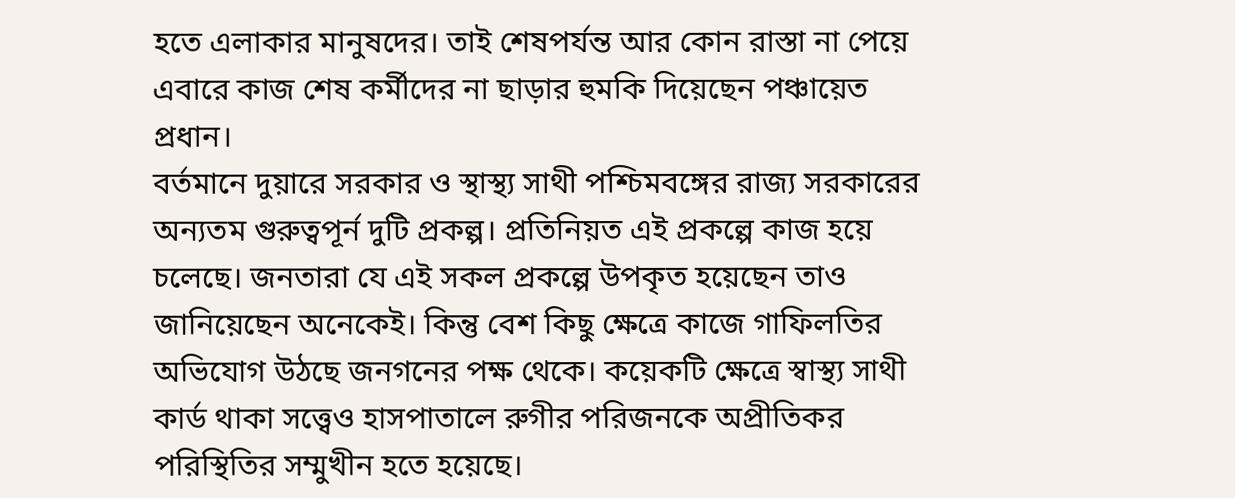হতে এলাকার মানুষদের। তাই শেষপর্যন্ত আর কোন রাস্তা না পেয়ে এবারে কাজ শেষ কর্মীদের না ছাড়ার হুমকি দিয়েছেন পঞ্চায়েত প্রধান।
বর্তমানে দুয়ারে সরকার ও স্থাস্থ্য সাথী পশ্চিমবঙ্গের রাজ্য সরকারের অন্যতম গুরুত্বপূর্ন দুটি প্রকল্প। প্রতিনিয়ত এই প্রকল্পে কাজ হয়ে চলেছে। জনতারা যে এই সকল প্রকল্পে উপকৃত হয়েছেন তাও জানিয়েছেন অনেকেই। কিন্তু বেশ কিছু ক্ষেত্রে কাজে গাফিলতির অভিযোগ উঠছে জনগনের পক্ষ থেকে। কয়েকটি ক্ষেত্রে স্বাস্থ্য সাথী কার্ড থাকা সত্ত্বেও হাসপাতালে রুগীর পরিজনকে অপ্রীতিকর পরিস্থিতির সম্মুখীন হতে হয়েছে।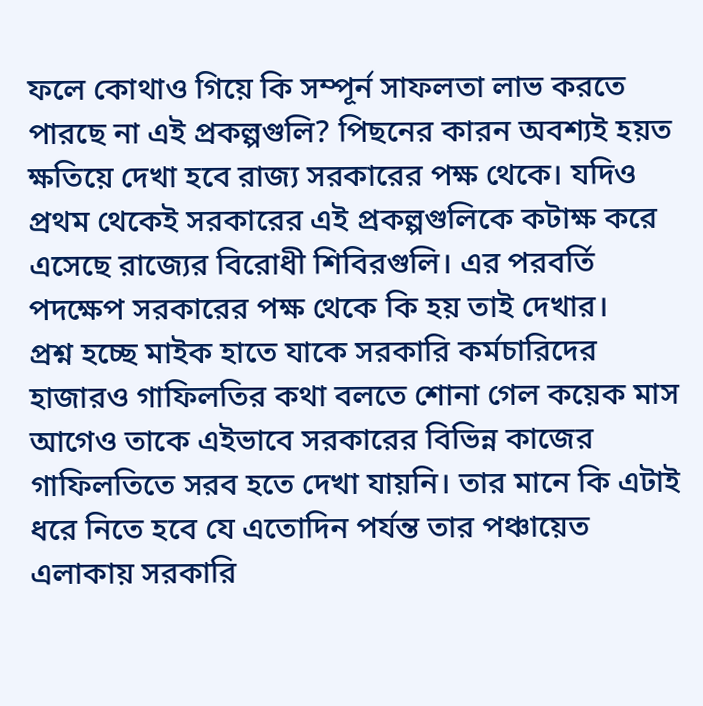ফলে কোথাও গিয়ে কি সম্পূর্ন সাফলতা লাভ করতে পারছে না এই প্রকল্পগুলি? পিছনের কারন অবশ্যই হয়ত ক্ষতিয়ে দেখা হবে রাজ্য সরকারের পক্ষ থেকে। যদিও প্রথম থেকেই সরকারের এই প্রকল্পগুলিকে কটাক্ষ করে এসেছে রাজ্যের বিরোধী শিবিরগুলি। এর পরবর্তি পদক্ষেপ সরকারের পক্ষ থেকে কি হয় তাই দেখার।
প্রশ্ন হচ্ছে মাইক হাতে যাকে সরকারি কর্মচারিদের হাজারও গাফিলতির কথা বলতে শোনা গেল কয়েক মাস আগেও তাকে এইভাবে সরকারের বিভিন্ন কাজের গাফিলতিতে সরব হতে দেখা যায়নি। তার মানে কি এটাই ধরে নিতে হবে যে এতোদিন পর্যন্ত তার পঞ্চায়েত এলাকায় সরকারি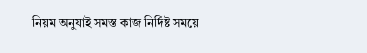নিয়ম অনুযাই সমস্ত কাজ নির্দিষ্ট সময়ে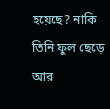হয়েছে? নাকি তিনি ফুল ছেড়ে আর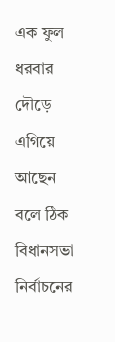এক ফুল ধরবার দৌড়ে এগিয়ে আছেন বলে ঠিক বিধানসভা নির্বাচনের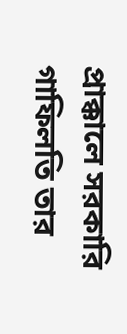প্রাক্কালে সরকারি গাফিলতি তার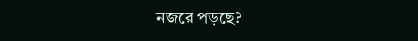নজরে পড়ছে?